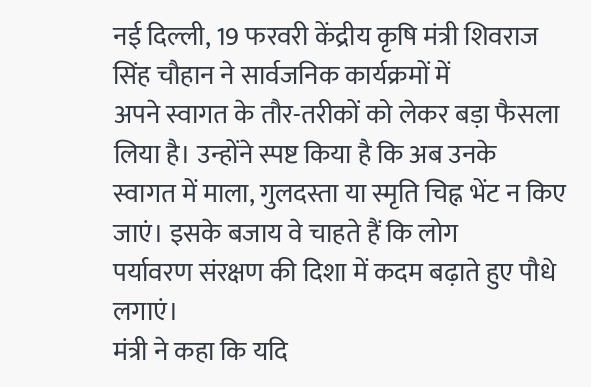नई दिल्ली, 19 फरवरी केंद्रीय कृषि मंत्री शिवराज सिंह चौहान ने सार्वजनिक कार्यक्रमों में
अपने स्वागत के तौर-तरीकों को लेकर बड़ा फैसला लिया है। उन्होंने स्पष्ट किया है कि अब उनके
स्वागत में माला, गुलदस्ता या स्मृति चिह्न भेंट न किए जाएं। इसके बजाय वे चाहते हैं कि लोग
पर्यावरण संरक्षण की दिशा में कदम बढ़ाते हुए पौधे लगाएं।
मंत्री ने कहा कि यदि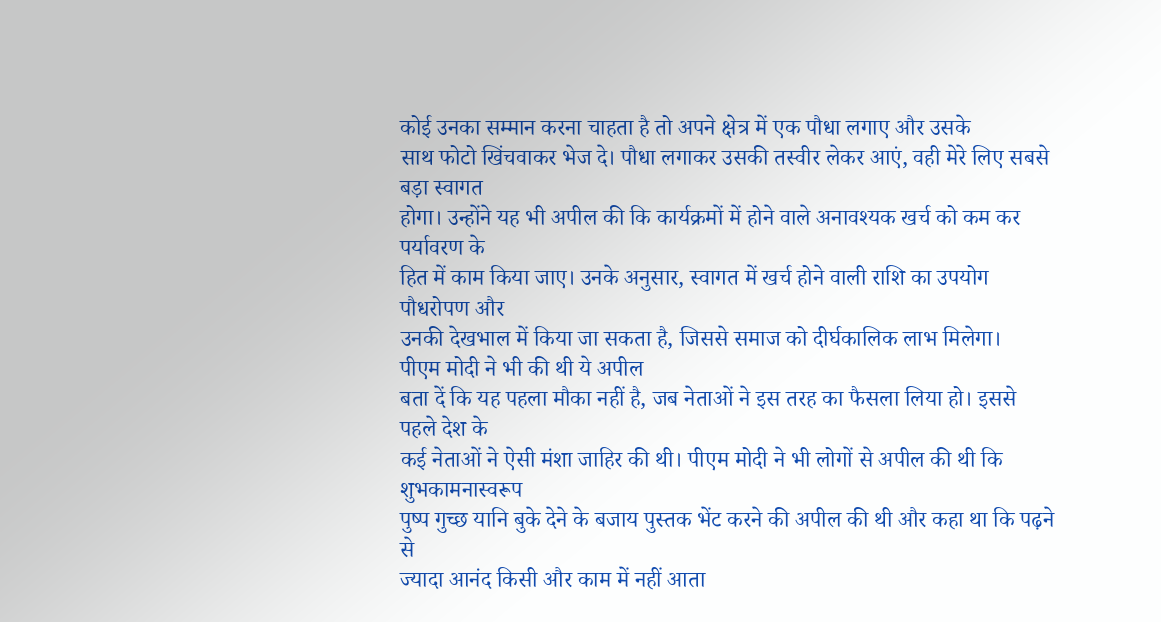कोई उनका सम्मान करना चाहता है तो अपने क्षेत्र में एक पौधा लगाए और उसके
साथ फोटो खिंचवाकर भेज दे। पौधा लगाकर उसकी तस्वीर लेकर आएं, वही मेरे लिए सबसे बड़ा स्वागत
होगा। उन्होंने यह भी अपील की कि कार्यक्रमों में होने वाले अनावश्यक खर्च को कम कर पर्यावरण के
हित में काम किया जाए। उनके अनुसार, स्वागत में खर्च होने वाली राशि का उपयोग पौधरोपण और
उनकी देखभाल में किया जा सकता है, जिससे समाज को दीर्घकालिक लाभ मिलेगा।
पीएम मोदी ने भी की थी ये अपील
बता दें कि यह पहला मौका नहीं है, जब नेताओं ने इस तरह का फैसला लिया हो। इससे पहले देश के
कई नेताओं ने ऐसी मंशा जाहिर की थी। पीएम मोदी ने भी लोगों से अपील की थी कि शुभकामनास्वरूप
पुष्प गुच्छ यानि बुके देने के बजाय पुस्तक भेंट करने की अपील की थी और कहा था कि पढ़ने से
ज्यादा आनंद किसी और काम में नहीं आता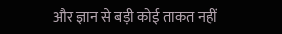और ज्ञान से बड़ी कोई ताकत नहीं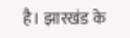है। झारखंड के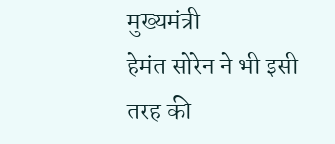मुख्यमंत्री
हेमंत सोरेन ने भी इसी तरह की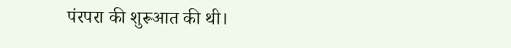पंरपरा की शुरूआत की थी।